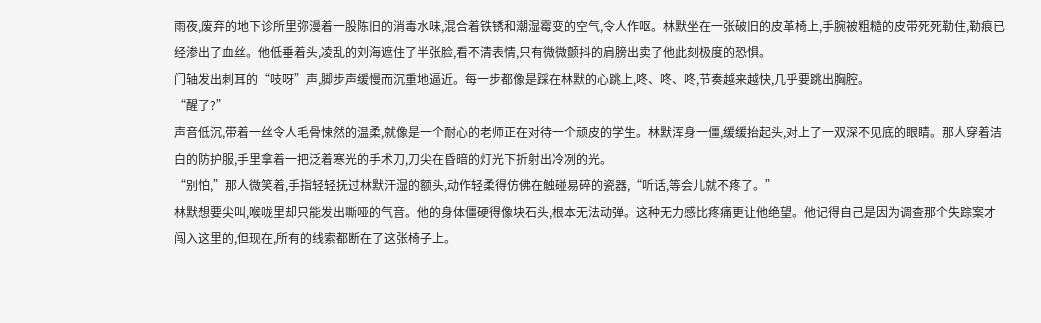雨夜,废弃的地下诊所里弥漫着一股陈旧的消毒水味,混合着铁锈和潮湿霉变的空气,令人作呕。林默坐在一张破旧的皮革椅上,手腕被粗糙的皮带死死勒住,勒痕已经渗出了血丝。他低垂着头,凌乱的刘海遮住了半张脸,看不清表情,只有微微颤抖的肩膀出卖了他此刻极度的恐惧。
门轴发出刺耳的“吱呀”声,脚步声缓慢而沉重地逼近。每一步都像是踩在林默的心跳上,咚、咚、咚,节奏越来越快,几乎要跳出胸腔。
“醒了?”
声音低沉,带着一丝令人毛骨悚然的温柔,就像是一个耐心的老师正在对待一个顽皮的学生。林默浑身一僵,缓缓抬起头,对上了一双深不见底的眼睛。那人穿着洁白的防护服,手里拿着一把泛着寒光的手术刀,刀尖在昏暗的灯光下折射出冷冽的光。
“别怕,”那人微笑着,手指轻轻抚过林默汗湿的额头,动作轻柔得仿佛在触碰易碎的瓷器,“听话,等会儿就不疼了。”
林默想要尖叫,喉咙里却只能发出嘶哑的气音。他的身体僵硬得像块石头,根本无法动弹。这种无力感比疼痛更让他绝望。他记得自己是因为调查那个失踪案才闯入这里的,但现在,所有的线索都断在了这张椅子上。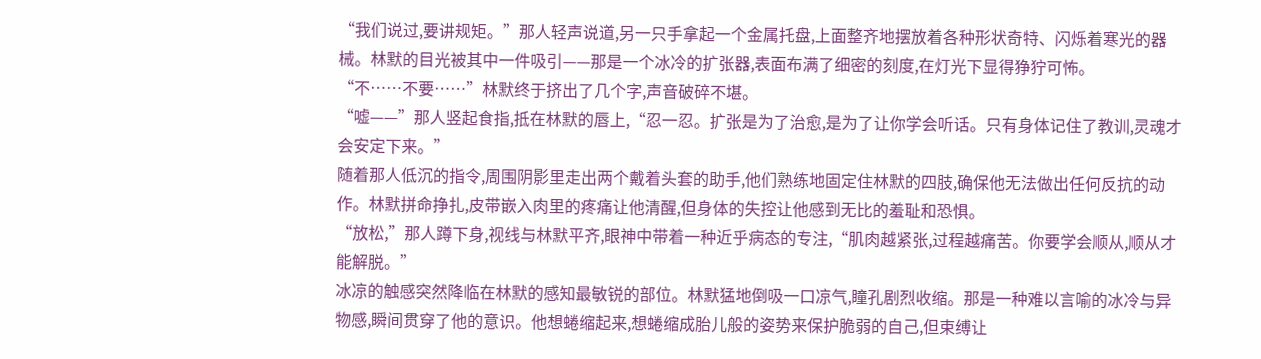“我们说过,要讲规矩。”那人轻声说道,另一只手拿起一个金属托盘,上面整齐地摆放着各种形状奇特、闪烁着寒光的器械。林默的目光被其中一件吸引——那是一个冰冷的扩张器,表面布满了细密的刻度,在灯光下显得狰狞可怖。
“不……不要……”林默终于挤出了几个字,声音破碎不堪。
“嘘——”那人竖起食指,抵在林默的唇上,“忍一忍。扩张是为了治愈,是为了让你学会听话。只有身体记住了教训,灵魂才会安定下来。”
随着那人低沉的指令,周围阴影里走出两个戴着头套的助手,他们熟练地固定住林默的四肢,确保他无法做出任何反抗的动作。林默拼命挣扎,皮带嵌入肉里的疼痛让他清醒,但身体的失控让他感到无比的羞耻和恐惧。
“放松,”那人蹲下身,视线与林默平齐,眼神中带着一种近乎病态的专注,“肌肉越紧张,过程越痛苦。你要学会顺从,顺从才能解脱。”
冰凉的触感突然降临在林默的感知最敏锐的部位。林默猛地倒吸一口凉气,瞳孔剧烈收缩。那是一种难以言喻的冰冷与异物感,瞬间贯穿了他的意识。他想蜷缩起来,想蜷缩成胎儿般的姿势来保护脆弱的自己,但束缚让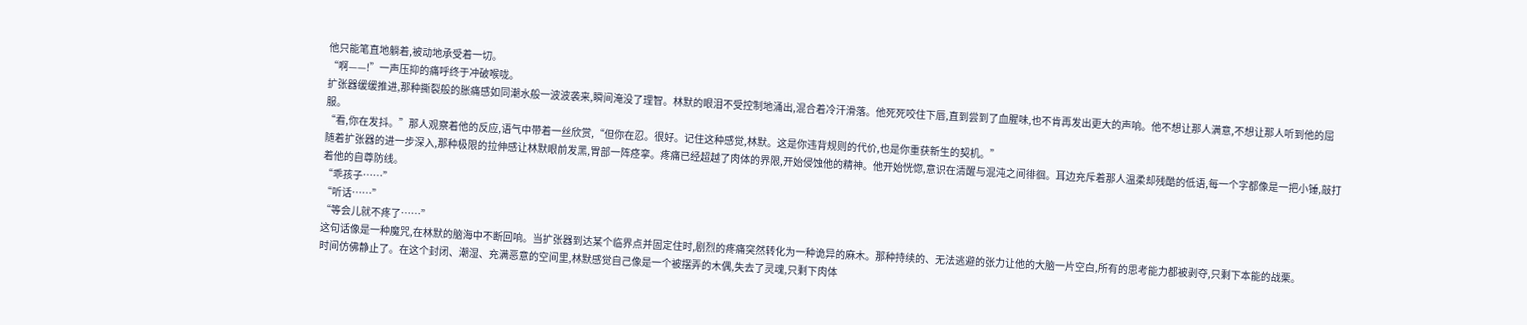他只能笔直地躺着,被动地承受着一切。
“啊——!”一声压抑的痛呼终于冲破喉咙。
扩张器缓缓推进,那种撕裂般的胀痛感如同潮水般一波波袭来,瞬间淹没了理智。林默的眼泪不受控制地涌出,混合着冷汗滑落。他死死咬住下唇,直到尝到了血腥味,也不肯再发出更大的声响。他不想让那人满意,不想让那人听到他的屈服。
“看,你在发抖。”那人观察着他的反应,语气中带着一丝欣赏,“但你在忍。很好。记住这种感觉,林默。这是你违背规则的代价,也是你重获新生的契机。”
随着扩张器的进一步深入,那种极限的拉伸感让林默眼前发黑,胃部一阵痉挛。疼痛已经超越了肉体的界限,开始侵蚀他的精神。他开始恍惚,意识在清醒与混沌之间徘徊。耳边充斥着那人温柔却残酷的低语,每一个字都像是一把小锤,敲打着他的自尊防线。
“乖孩子……”
“听话……”
“等会儿就不疼了……”
这句话像是一种魔咒,在林默的脑海中不断回响。当扩张器到达某个临界点并固定住时,剧烈的疼痛突然转化为一种诡异的麻木。那种持续的、无法逃避的张力让他的大脑一片空白,所有的思考能力都被剥夺,只剩下本能的战栗。
时间仿佛静止了。在这个封闭、潮湿、充满恶意的空间里,林默感觉自己像是一个被摆弄的木偶,失去了灵魂,只剩下肉体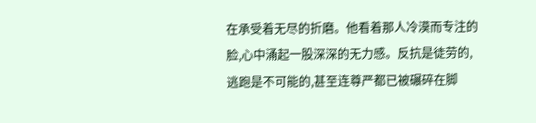在承受着无尽的折磨。他看着那人冷漠而专注的脸,心中涌起一股深深的无力感。反抗是徒劳的,逃跑是不可能的,甚至连尊严都已被碾碎在脚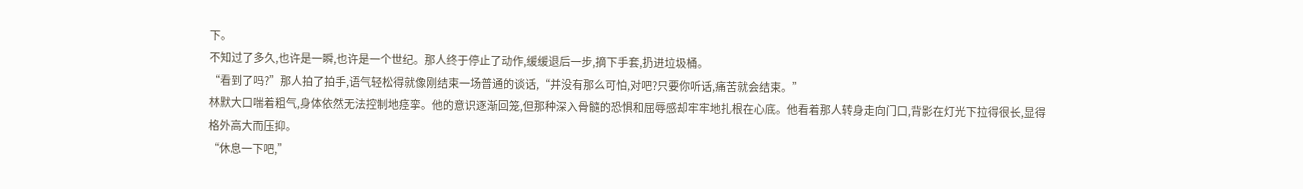下。
不知过了多久,也许是一瞬,也许是一个世纪。那人终于停止了动作,缓缓退后一步,摘下手套,扔进垃圾桶。
“看到了吗?”那人拍了拍手,语气轻松得就像刚结束一场普通的谈话,“并没有那么可怕,对吧?只要你听话,痛苦就会结束。”
林默大口喘着粗气,身体依然无法控制地痉挛。他的意识逐渐回笼,但那种深入骨髓的恐惧和屈辱感却牢牢地扎根在心底。他看着那人转身走向门口,背影在灯光下拉得很长,显得格外高大而压抑。
“休息一下吧,”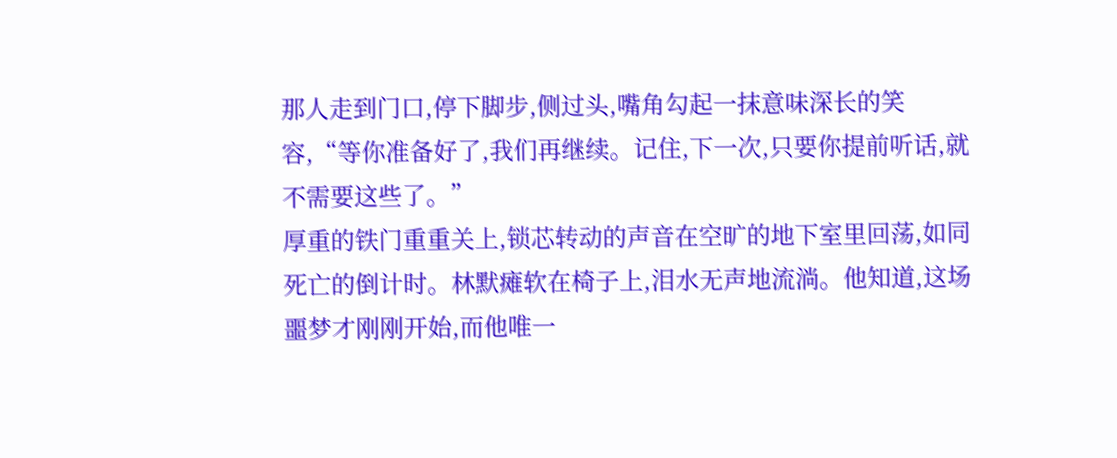那人走到门口,停下脚步,侧过头,嘴角勾起一抹意味深长的笑容,“等你准备好了,我们再继续。记住,下一次,只要你提前听话,就不需要这些了。”
厚重的铁门重重关上,锁芯转动的声音在空旷的地下室里回荡,如同死亡的倒计时。林默瘫软在椅子上,泪水无声地流淌。他知道,这场噩梦才刚刚开始,而他唯一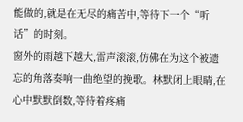能做的,就是在无尽的痛苦中,等待下一个“听话”的时刻。
窗外的雨越下越大,雷声滚滚,仿佛在为这个被遗忘的角落奏响一曲绝望的挽歌。林默闭上眼睛,在心中默默倒数,等待着疼痛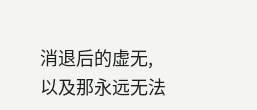消退后的虚无,以及那永远无法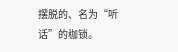摆脱的、名为“听话”的枷锁。